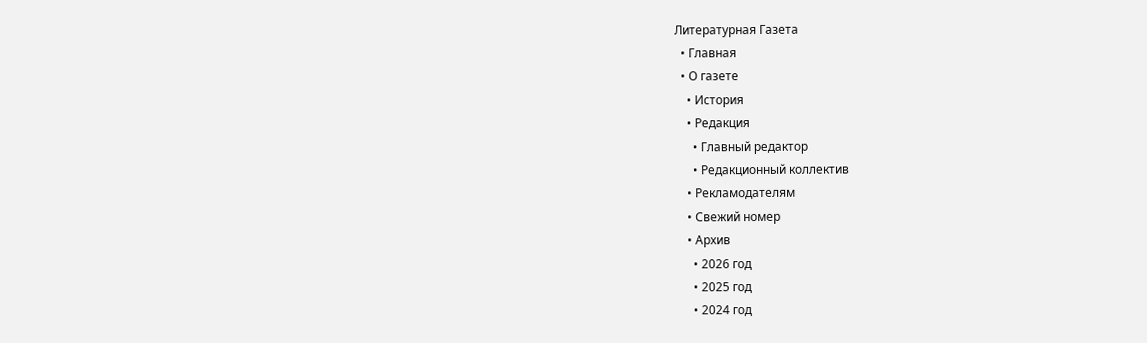Литературная Газета
  • Главная
  • О газете
    • История
    • Редакция
      • Главный редактор
      • Редакционный коллектив
    • Рекламодателям
    • Свежий номер
    • Архив
      • 2026 год
      • 2025 год
      • 2024 год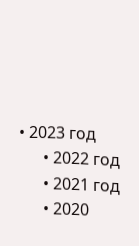• 2023 год
      • 2022 год
      • 2021 год
      • 2020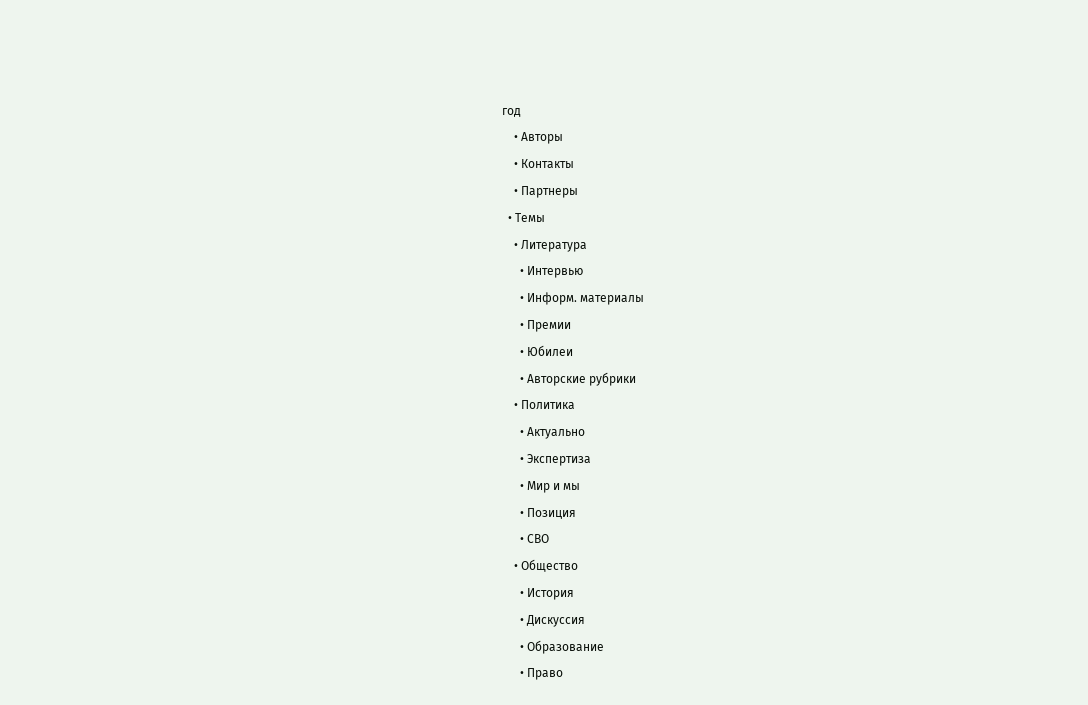год
    • Авторы
    • Контакты
    • Партнеры
  • Темы
    • Литература
      • Интервью
      • Информ. материалы
      • Премии
      • Юбилеи
      • Авторские рубрики
    • Политика
      • Актуально
      • Экспертиза
      • Мир и мы
      • Позиция
      • СВО
    • Общество
      • История
      • Дискуссия
      • Образование
      • Право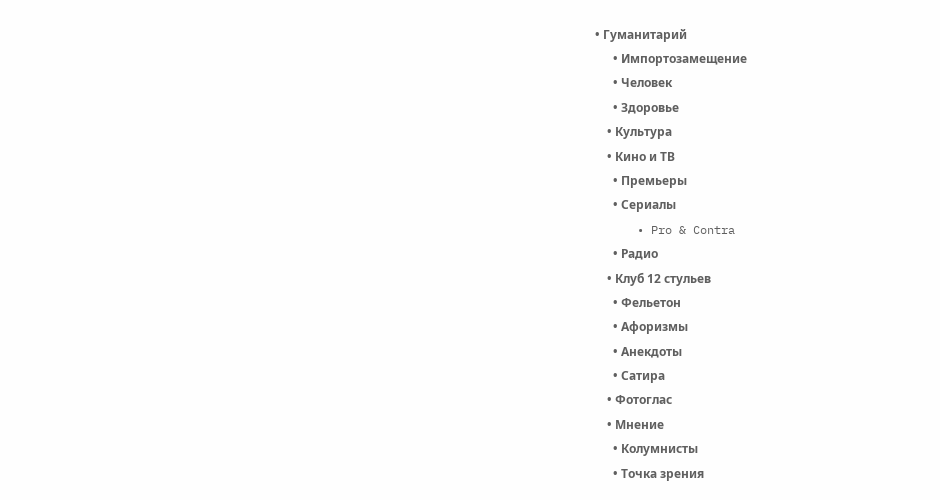• Гуманитарий
      • Импортозамещение
      • Человек
      • Здоровье
    • Культура
    • Кино и ТВ
      • Премьеры
      • Сериалы
      • Pro & Contra
      • Радио
    • Клуб 12 стульев
      • Фельетон
      • Афоризмы
      • Анекдоты
      • Сатира
    • Фотоглас
    • Мнение
      • Колумнисты
      • Точка зрения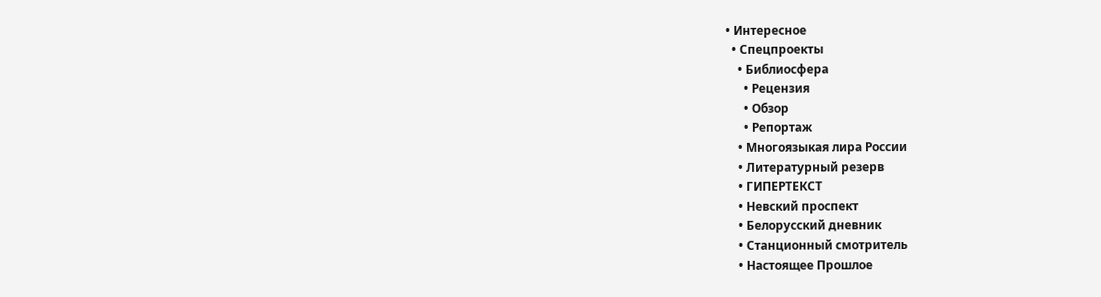• Интересное
  • Спецпроекты
    • Библиосфера
      • Рецензия
      • Обзор
      • Репортаж
    • Многоязыкая лира России
    • Литературный резерв
    • ГИПЕРТЕКСТ
    • Невский проспект
    • Белорусский дневник
    • Станционный смотритель
    • Настоящее Прошлое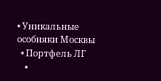• Уникальные особняки Москвы
  • Портфель ЛГ
    •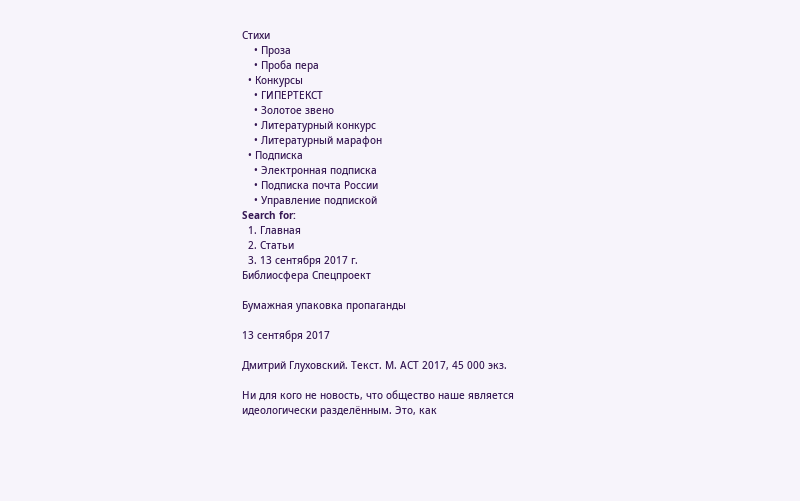Стихи
    • Проза
    • Проба пера
  • Конкурсы
    • ГИПЕРТЕКСТ
    • Золотое звено
    • Литературный конкурс
    • Литературный марафон
  • Подписка
    • Электронная подписка
    • Подписка почта России
    • Управление подпиской
Search for:
  1. Главная
  2. Статьи
  3. 13 сентября 2017 г.
Библиосфера Спецпроект

Бумажная упаковка пропаганды

13 сентября 2017

Дмитрий Глуховский. Текст. М. АСТ 2017, 45 000 экз.

Ни для кого не новость, что общество наше является идеологически разделённым. Это, как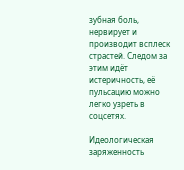зубная боль, нервирует и производит всплеск страстей. Следом за этим идёт истеричность, её пульсацию можно легко узреть в соцсетях.

Идеологическая заряженность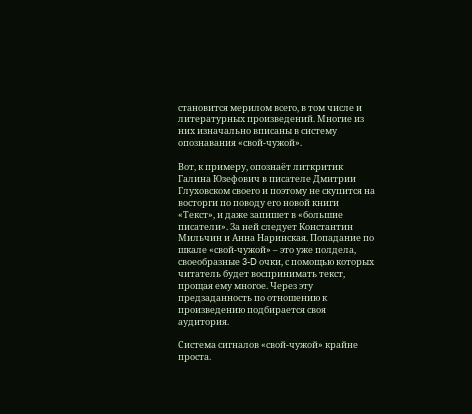становится мерилом всего, в том числе и литературных произведений. Многие из них изначально вписаны в систему опознавания «свой-чужой».

Вот, к примеру, опознаёт литкритик Галина Юзефович в писателе Дмитрии Глуховском своего и поэтому не скупится на восторги по поводу его новой книги «Текст», и даже запишет в «большие писатели». За ней следует Константин Мильчин и Анна Наринская. Попадание по шкале «свой-чужой» – это уже полдела, своеобразные 3-D очки, с помощью которых читатель будет воспринимать текст, прощая ему многое. Через эту предзаданность по отношению к произведению подбирается своя аудитория.

Система сигналов «свой-чужой» крайне проста.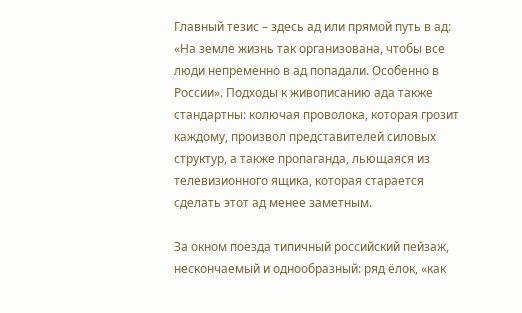Главный тезис – здесь ад или прямой путь в ад: «На земле жизнь так организована, чтобы все люди непременно в ад попадали. Особенно в России». Подходы к живописанию ада также стандартны: колючая проволока, которая грозит каждому, произвол представителей силовых структур, а также пропаганда, льющаяся из телевизионного ящика, которая старается сделать этот ад менее заметным.

За окном поезда типичный российский пейзаж, нескончаемый и однообразный: ряд ёлок, «как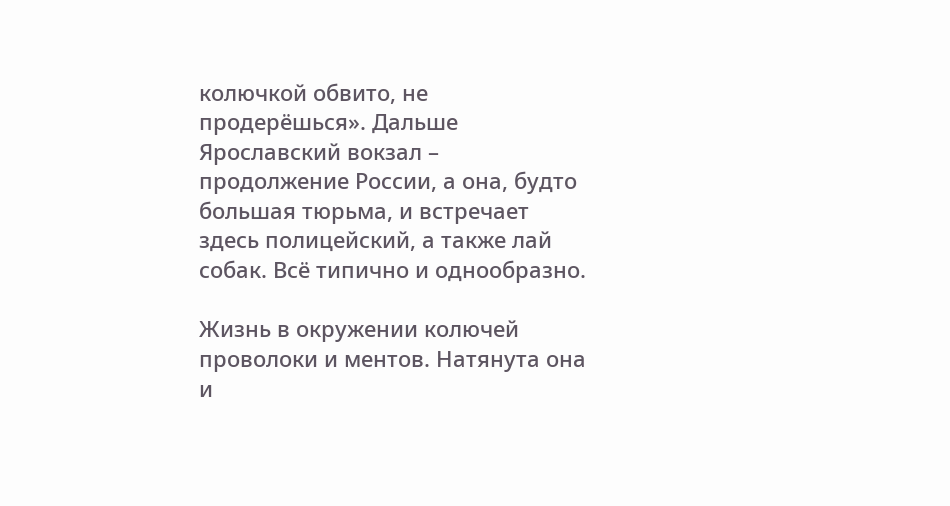колючкой обвито, не продерёшься». Дальше Ярославский вокзал – продолжение России, а она, будто большая тюрьма, и встречает здесь полицейский, а также лай собак. Всё типично и однообразно.

Жизнь в окружении колючей проволоки и ментов. Натянута она и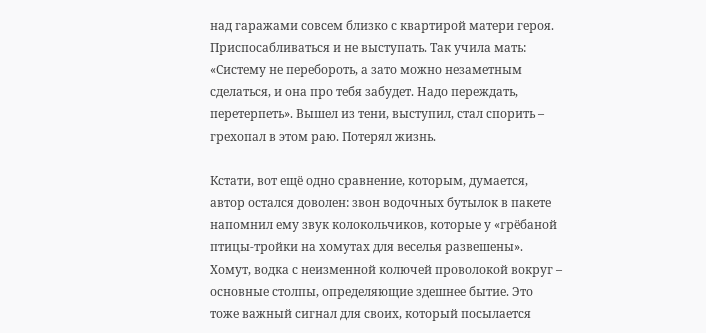над гаражами совсем близко с квартирой матери героя. Приспосабливаться и не выступать. Так учила мать: «Систему не перебороть, а зато можно незаметным сделаться, и она про тебя забудет. Надо переждать, перетерпеть». Вышел из тени, выступил, стал спорить – грехопал в этом раю. Потерял жизнь.

Кстати, вот ещё одно сравнение, которым, думается, автор остался доволен: звон водочных бутылок в пакете напомнил ему звук колокольчиков, которые у «грёбаной птицы-тройки на хомутах для веселья развешены». Хомут, водка с неизменной колючей проволокой вокруг – основные столпы, определяющие здешнее бытие. Это тоже важный сигнал для своих, который посылается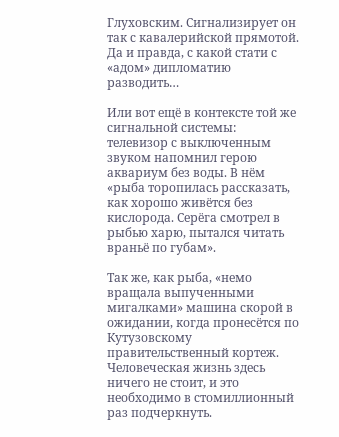Глуховским. Сигнализирует он так с кавалерийской прямотой. Да и правда, с какой стати с «адом» дипломатию разводить…

Или вот ещё в контексте той же сигнальной системы: телевизор с выключенным звуком напомнил герою аквариум без воды. В нём «рыба торопилась рассказать, как хорошо живётся без кислорода. Серёга смотрел в рыбью харю, пытался читать враньё по губам».

Так же, как рыба, «немо вращала выпученными мигалками» машина скорой в ожидании, когда пронесётся по Кутузовскому правительственный кортеж. Человеческая жизнь здесь ничего не стоит, и это необходимо в стомиллионный раз подчеркнуть.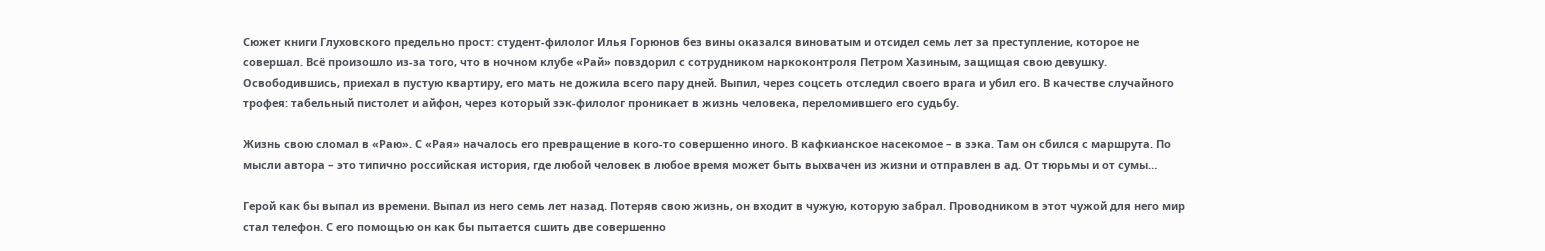Сюжет книги Глуховского предельно прост: студент-филолог Илья Горюнов без вины оказался виноватым и отсидел семь лет за преступление, которое не совершал. Всё произошло из-за того, что в ночном клубе «Рай» повздорил с сотрудником наркоконтроля Петром Хазиным, защищая свою девушку. Освободившись, приехал в пустую квартиру, его мать не дожила всего пару дней. Выпил, через соцсеть отследил своего врага и убил его. В качестве случайного трофея: табельный пистолет и айфон, через который зэк-филолог проникает в жизнь человека, переломившего его судьбу.

Жизнь свою сломал в «Раю». С «Рая» началось его превращение в кого-то совершенно иного. В кафкианское насекомое – в зэка. Там он сбился с маршрута. По мысли автора – это типично российская история, где любой человек в любое время может быть выхвачен из жизни и отправлен в ад. От тюрьмы и от сумы…

Герой как бы выпал из времени. Выпал из него семь лет назад. Потеряв свою жизнь, он входит в чужую, которую забрал. Проводником в этот чужой для него мир стал телефон. С его помощью он как бы пытается сшить две совершенно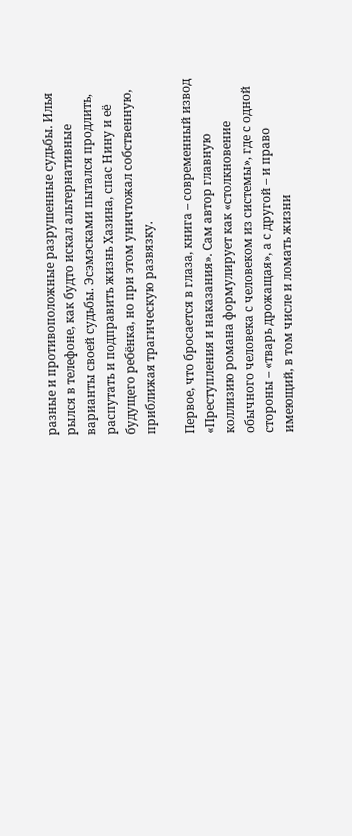разные и противоположные разрушенные судьбы. Илья рылся в телефоне, как будто искал альтернативные варианты своей судьбы. Эсэмэсками пытался продлить, распутать и подправить жизнь Хазина, спас Нину и её будущего ребёнка, но при этом уничтожал собственную, приближая трагическую развязку.

Первое, что бросается в глаза, книга – современный извод «Преступления и наказания». Сам автор главную коллизию романа формулирует как «столкновение обычного человека с человеком из системы», где с одной стороны – «тварь дрожащая», а с другой – и право имеющий, в том числе и ломать жизни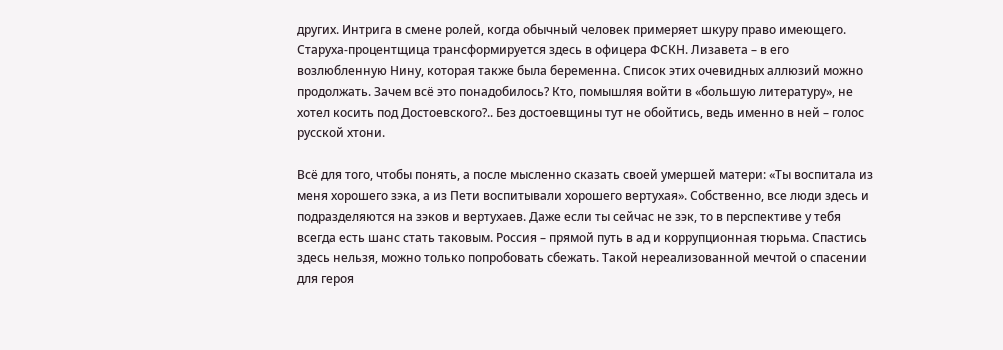других. Интрига в смене ролей, когда обычный человек примеряет шкуру право имеющего. Старуха-процентщица трансформируется здесь в офицера ФСКН. Лизавета – в его возлюбленную Нину, которая также была беременна. Список этих очевидных аллюзий можно продолжать. Зачем всё это понадобилось? Кто, помышляя войти в «большую литературу», не хотел косить под Достоевского?.. Без достоевщины тут не обойтись, ведь именно в ней – голос русской хтони.

Всё для того, чтобы понять, а после мысленно сказать своей умершей матери: «Ты воспитала из меня хорошего зэка, а из Пети воспитывали хорошего вертухая». Собственно, все люди здесь и подразделяются на зэков и вертухаев. Даже если ты сейчас не зэк, то в перспективе у тебя всегда есть шанс стать таковым. Россия – прямой путь в ад и коррупционная тюрьма. Спастись здесь нельзя, можно только попробовать сбежать. Такой нереализованной мечтой о спасении для героя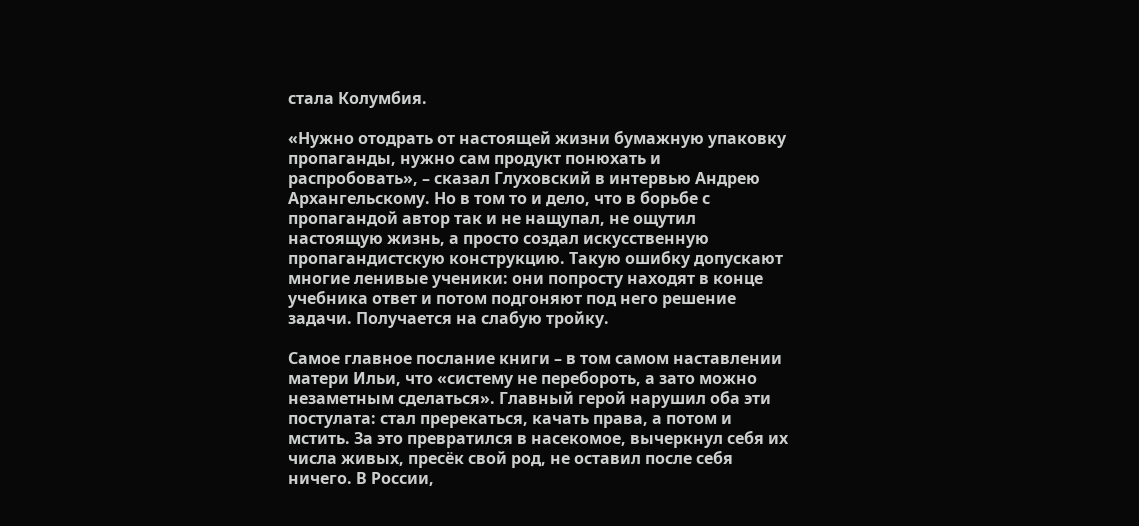стала Колумбия.

«Нужно отодрать от настоящей жизни бумажную упаковку пропаганды, нужно сам продукт понюхать и распробовать», – сказал Глуховский в интервью Андрею Архангельскому. Но в том то и дело, что в борьбе с пропагандой автор так и не нащупал, не ощутил настоящую жизнь, а просто создал искусственную пропагандистскую конструкцию. Такую ошибку допускают многие ленивые ученики: они попросту находят в конце учебника ответ и потом подгоняют под него решение задачи. Получается на слабую тройку.

Самое главное послание книги – в том самом наставлении матери Ильи, что «систему не перебороть, а зато можно незаметным сделаться». Главный герой нарушил оба эти постулата: стал пререкаться, качать права, а потом и мстить. За это превратился в насекомое, вычеркнул себя их числа живых, пресёк свой род, не оставил после себя ничего. В России,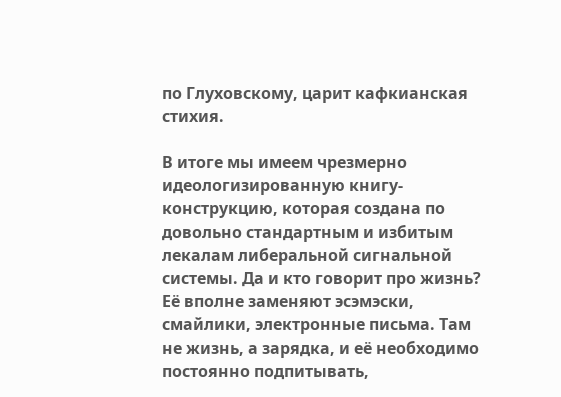по Глуховскому, царит кафкианская стихия.

В итоге мы имеем чрезмерно идеологизированную книгу-конструкцию, которая создана по довольно стандартным и избитым лекалам либеральной сигнальной системы. Да и кто говорит про жизнь? Её вполне заменяют эсэмэски, смайлики, электронные письма. Там не жизнь, а зарядка, и её необходимо постоянно подпитывать,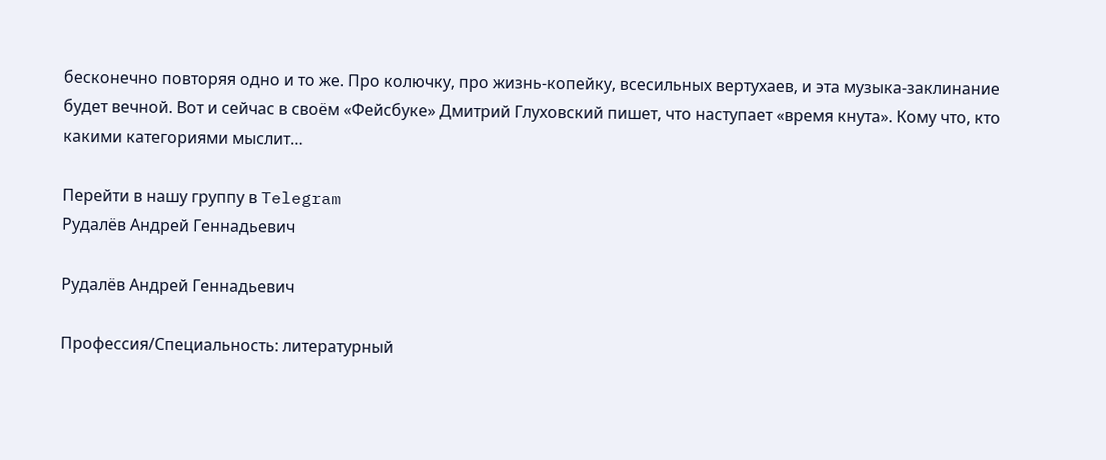бесконечно повторяя одно и то же. Про колючку, про жизнь-копейку, всесильных вертухаев, и эта музыка-заклинание будет вечной. Вот и сейчас в своём «Фейсбуке» Дмитрий Глуховский пишет, что наступает «время кнута». Кому что, кто какими категориями мыслит…

Перейти в нашу группу в Telegram
Рудалёв Андрей Геннадьевич

Рудалёв Андрей Геннадьевич

Профессия/Специальность: литературный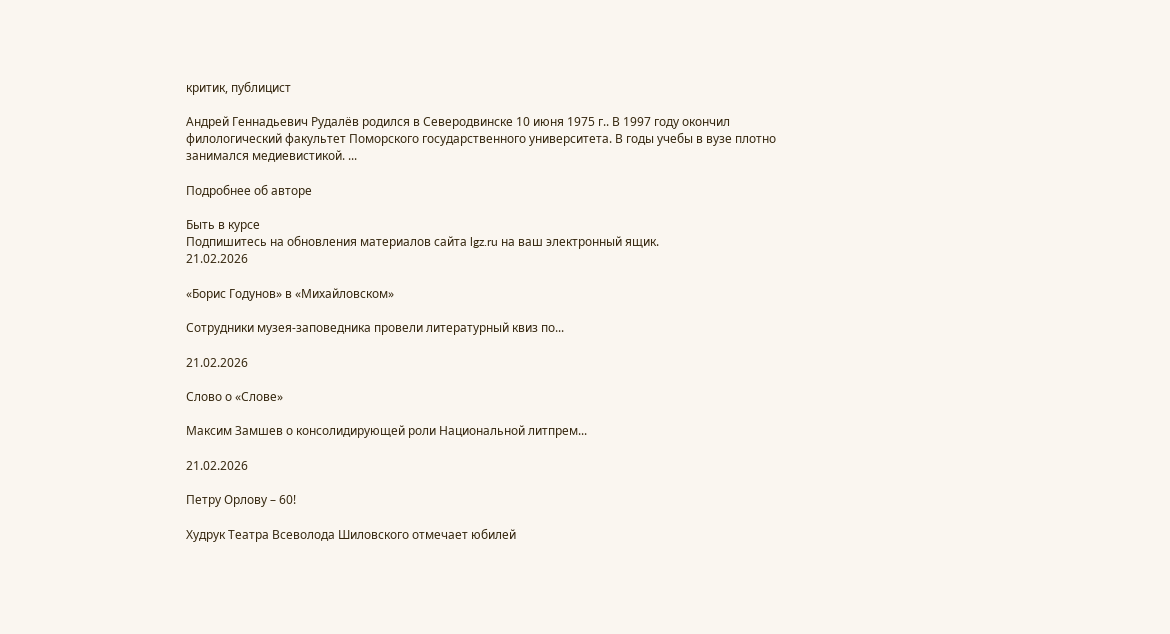критик, публицист

Андрей Геннадьевич Рудалёв родился в Северодвинске 10 июня 1975 г.. В 1997 году окончил филологический факультет Поморского государственного университета. В годы учебы в вузе плотно занимался медиевистикой. ...

Подробнее об авторе

Быть в курсе
Подпишитесь на обновления материалов сайта lgz.ru на ваш электронный ящик.
21.02.2026

«Борис Годунов» в «Михайловском»

Сотрудники музея-заповедника провели литературный квиз по...

21.02.2026

Слово о «Слове»

Максим Замшев о консолидирующей роли Национальной литпрем...

21.02.2026

Петру Орлову – 60!

Худрук Театра Всеволода Шиловского отмечает юбилей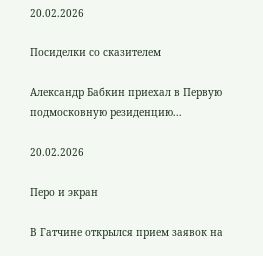20.02.2026

Посиделки со сказителем

Александр Бабкин приехал в Первую подмосковную резиденцию...

20.02.2026

Перо и экран

В Гатчине открылся прием заявок на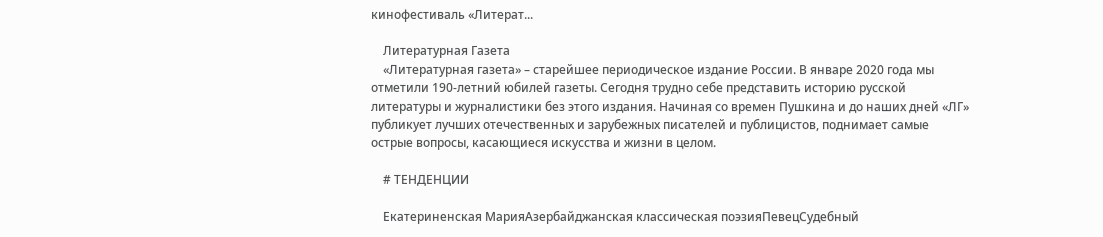кинофестиваль «Литерат...

    Литературная Газета
    «Литературная газета» – старейшее периодическое издание России. В январе 2020 года мы отметили 190-летний юбилей газеты. Сегодня трудно себе представить историю русской литературы и журналистики без этого издания. Начиная со времен Пушкина и до наших дней «ЛГ» публикует лучших отечественных и зарубежных писателей и публицистов, поднимает самые острые вопросы, касающиеся искусства и жизни в целом.

    # ТЕНДЕНЦИИ

    Екатериненская МарияАзербайджанская классическая поэзияПевецСудебный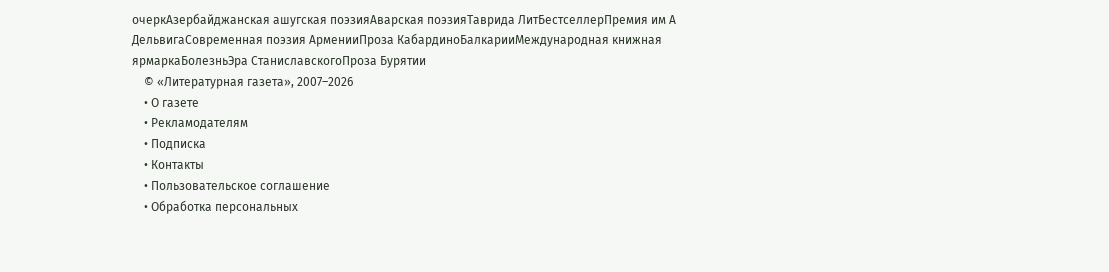очеркАзербайджанская ашугская поэзияАварская поэзияТаврида ЛитБестселлерПремия им А ДельвигаСовременная поэзия АрменииПроза КабардиноБалкарииМеждународная книжная ярмаркаБолезньЭра СтаниславскогоПроза Бурятии
    © «Литературная газета», 2007–2026
    • О газете
    • Рекламодателям
    • Подписка
    • Контакты
    • Пользовательское соглашение
    • Обработка персональных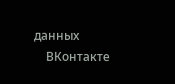данных
    ВКонтакте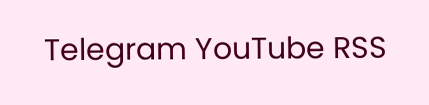Telegram YouTube RSS